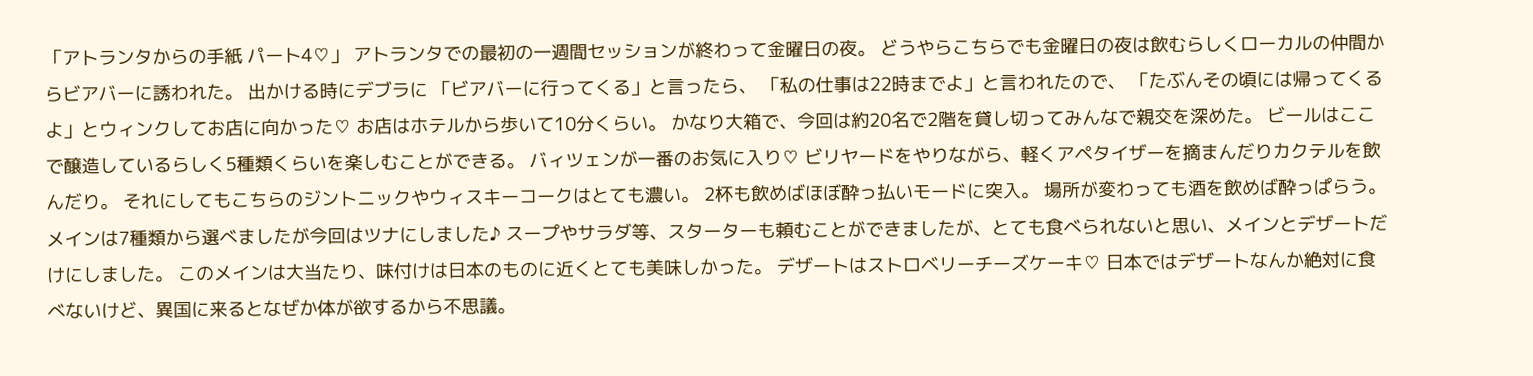「アトランタからの手紙 パート4♡」 アトランタでの最初の一週間セッションが終わって金曜日の夜。 どうやらこちらでも金曜日の夜は飲むらしくローカルの仲間からビアバーに誘われた。 出かける時にデブラに 「ビアバーに行ってくる」と言ったら、 「私の仕事は22時までよ」と言われたので、 「たぶんその頃には帰ってくるよ」とウィンクしてお店に向かった♡ お店はホテルから歩いて10分くらい。 かなり大箱で、今回は約20名で2階を貸し切ってみんなで親交を深めた。 ビールはここで醸造しているらしく5種類くらいを楽しむことができる。 バィツェンが一番のお気に入り♡ ビリヤードをやりながら、軽くアペタイザーを摘まんだりカクテルを飲んだり。 それにしてもこちらのジントニックやウィスキーコークはとても濃い。 2杯も飲めばほぼ酔っ払いモードに突入。 場所が変わっても酒を飲めば酔っぱらう。 メインは7種類から選べましたが今回はツナにしました♪ スープやサラダ等、スターターも頼むことができましたが、とても食べられないと思い、メインとデザートだけにしました。 このメインは大当たり、味付けは日本のものに近くとても美味しかった。 デザートはストロベリーチーズケーキ♡ 日本ではデザートなんか絶対に食べないけど、異国に来るとなぜか体が欲するから不思議。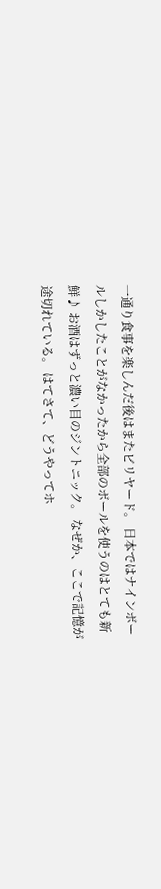一通り食事を楽しんだ後はまたビリヤード。 日本ではナインボールしかしたことがなかったから全部のボールを使うのはとても新鮮♪ お酒はずっと濃い目のジントニック。 なぜか、ここで記憶が途切れている。 はてさて、どうやってホ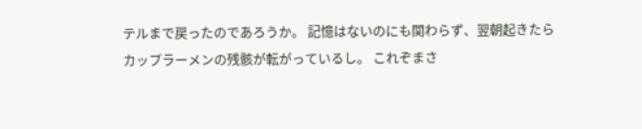テルまで戻ったのであろうか。 記憶はないのにも関わらず、翌朝起きたらカップラーメンの残骸が転がっているし。 これぞまさ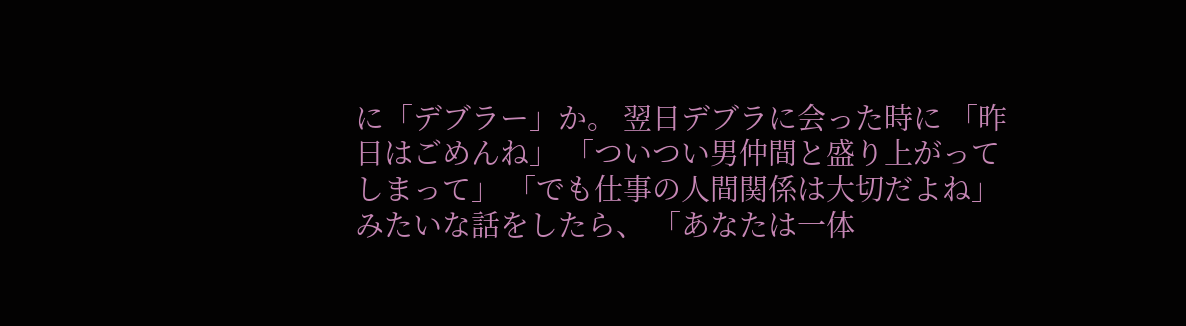に「デブラー」か。 翌日デブラに会った時に 「昨日はごめんね」 「ついつい男仲間と盛り上がってしまって」 「でも仕事の人間関係は大切だよね」 みたいな話をしたら、 「あなたは一体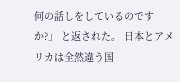何の話しをしているのですか?」 と返された。 日本とアメリカは全然違う国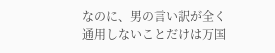なのに、男の言い訳が全く通用しないことだけは万国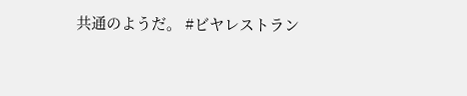共通のようだ。 #ビヤレストラン